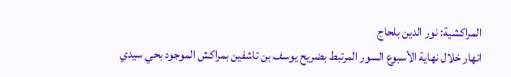المراكشية: نور الدين بلحاج
انهار خلال نهاية الأسبوع السور المرتبط بضريح يوسف بن تاشفين بمراكش الموجود بحي سيدي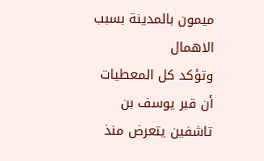ميمون بالمدينة بسبب الاهمال
وتؤكد كل المعطيات أن قبر يوسف بن تاشفين يتعرض منذ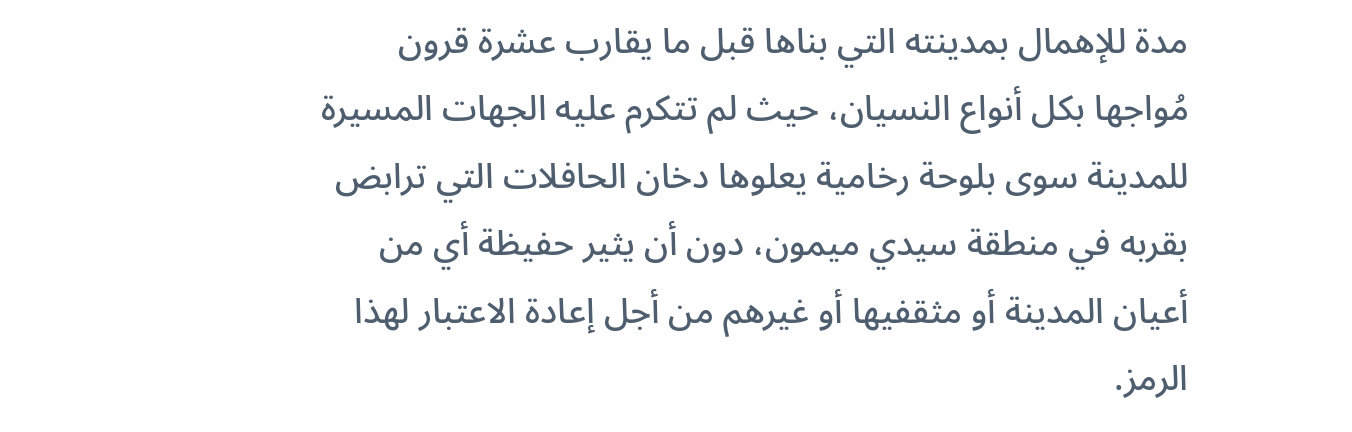مدة للإهمال بمدينته التي بناها قبل ما يقارب عشرة قرون مُواجها بكل أنواع النسيان، حيث لم تتكرم عليه الجهات المسيرة للمدينة سوى بلوحة رخامية يعلوها دخان الحافلات التي ترابض بقربه في منطقة سيدي ميمون، دون أن يثير حفيظة أي من أعيان المدينة أو مثقفيها أو غيرهم من أجل إعادة الاعتبار لهذا الرمز.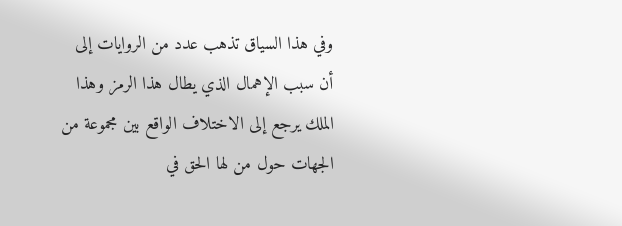وفي هذا السياق تذهب عدد من الروايات إلى أن سبب الإهمال الذي يطال هذا الرمز وهذا الملك يرجع إلى الاختلاف الواقع بين مجموعة من الجهات حول من لها الحق في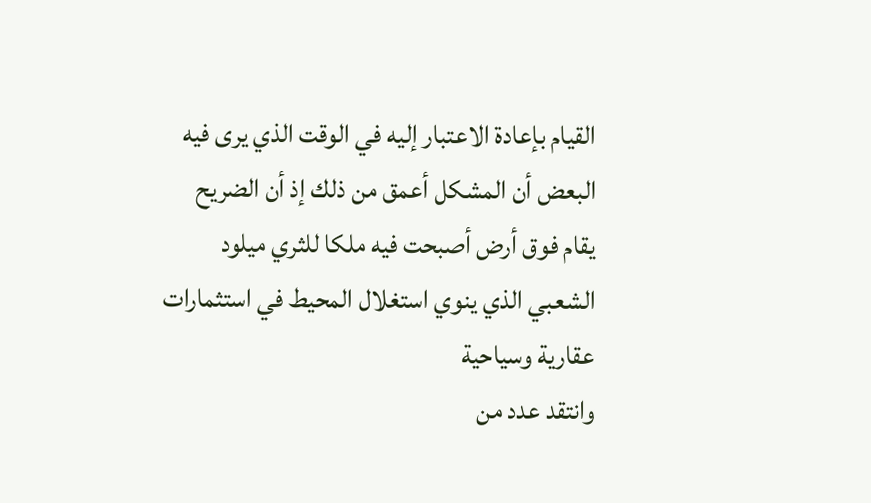القيام بإعادة الاعتبار إليه في الوقت الذي يرى فيه البعض أن المشكل أعمق من ذلك إذ أن الضريح يقام فوق أرض أصبحت فيه ملكا للثري ميلود الشعبي الذي ينوي استغلال المحيط في استثمارات عقارية وسياحية
وانتقد عدد من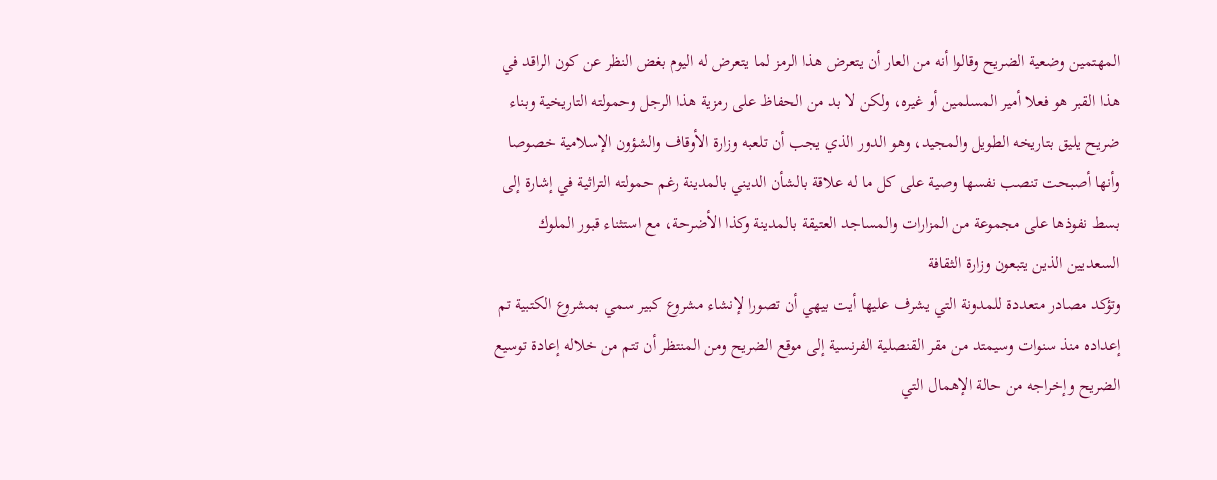المهتمين وضعية الضريح وقالوا أنه من العار أن يتعرض هذا الرمز لما يتعرض له اليوم بغض النظر عن كون الراقد في هذا القبر هو فعلا أمير المسلمين أو غيره، ولكن لا بد من الحفاظ على رمزية هذا الرجل وحمولته التاريخية وبناء ضريح يليق بتاريخه الطويل والمجيد، وهو الدور الذي يجب أن تلعبه وزارة الأوقاف والشؤون الإسلامية خصوصا وأنها أصبحت تنصب نفسها وصية على كل ما له علاقة بالشأن الديني بالمدينة رغم حمولته التراثية في إشارة إلى بسط نفوذها على مجموعة من المزارات والمساجد العتيقة بالمدينة وكذا الأضرحة، مع استثناء قبور الملوك السعديين الذين يتبعون وزارة الثقافة
وتؤكد مصادر متعددة للمدونة التي يشرف عليها أيت بيهي أن تصورا لإنشاء مشروع كبير سمي بمشروع الكتبية تم إعداده منذ سنوات وسيمتد من مقر القنصلية الفرنسية إلى موقع الضريح ومن المنتظر أن تتم من خلاله إعادة توسيع الضريح وإخراجه من حالة الإهمال التي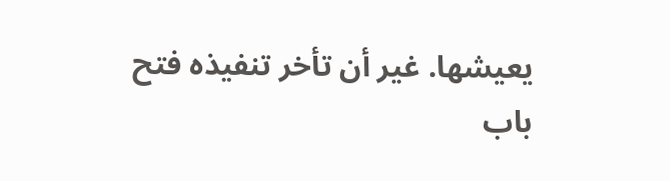يعيشها. غير أن تأخر تنفيذه فتح باب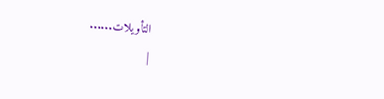التأويلات......
|